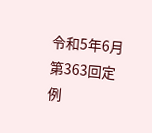令和5年6月第363回定例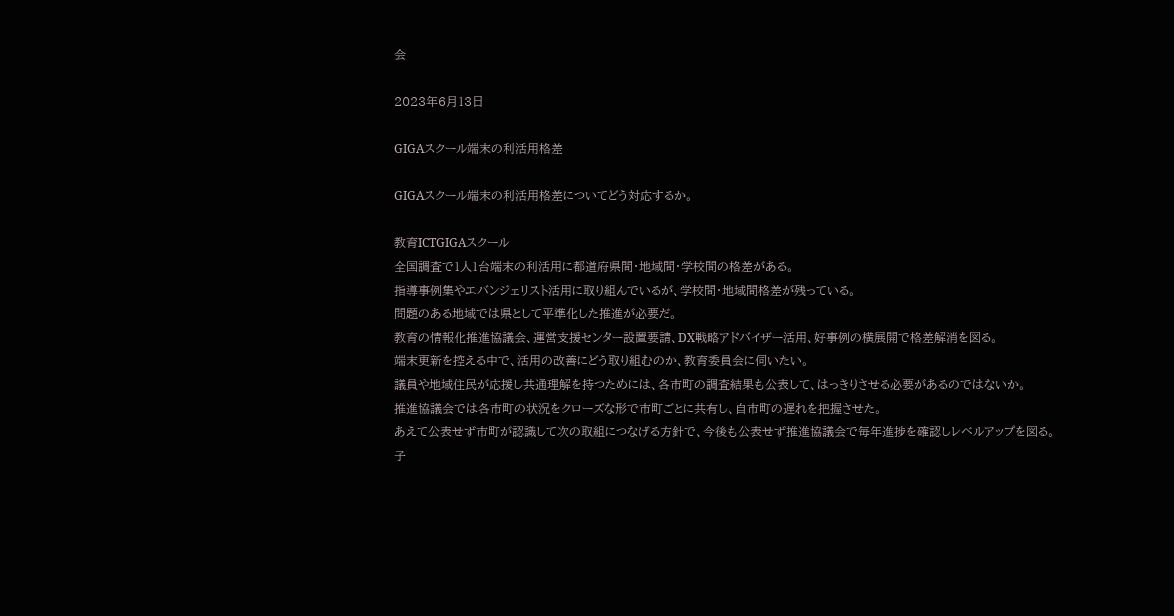会

2023年6月13日

GIGAスクール端末の利活用格差

GIGAスクール端末の利活用格差についてどう対応するか。

教育ICTGIGAスクール
全国調査で1人1台端末の利活用に都道府県間・地域間・学校間の格差がある。
指導事例集やエバンジェリスト活用に取り組んでいるが、学校間・地域間格差が残っている。
問題のある地域では県として平準化した推進が必要だ。
教育の情報化推進協議会、運営支援センター設置要請、DX戦略アドバイザー活用、好事例の横展開で格差解消を図る。
端末更新を控える中で、活用の改善にどう取り組むのか、教育委員会に伺いたい。
議員や地域住民が応援し共通理解を持つためには、各市町の調査結果も公表して、はっきりさせる必要があるのではないか。
推進協議会では各市町の状況をクローズな形で市町ごとに共有し、自市町の遅れを把握させた。
あえて公表せず市町が認識して次の取組につなげる方針で、今後も公表せず推進協議会で毎年進捗を確認しレベルアップを図る。
子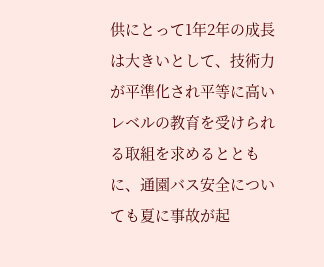供にとって1年2年の成長は大きいとして、技術力が平準化され平等に高いレベルの教育を受けられる取組を求めるとともに、通園バス安全についても夏に事故が起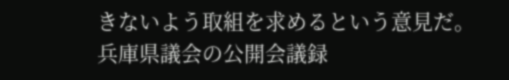きないよう取組を求めるという意見だ。
兵庫県議会の公開会議録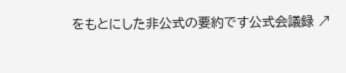をもとにした非公式の要約です公式会議録 ↗